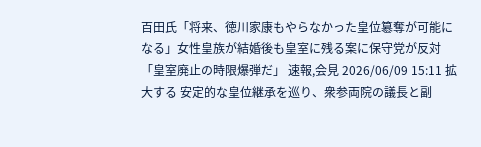百田氏「将来、徳川家康もやらなかった皇位簒奪が可能になる」女性皇族が結婚後も皇室に残る案に保守党が反対「皇室廃止の時限爆弾だ」 速報,会見 2026/06/09 15:11 拡大する 安定的な皇位継承を巡り、衆参両院の議長と副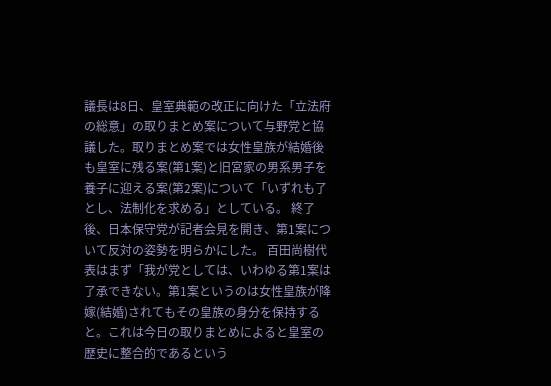議長は8日、皇室典範の改正に向けた「立法府の総意」の取りまとめ案について与野党と協議した。取りまとめ案では女性皇族が結婚後も皇室に残る案(第1案)と旧宮家の男系男子を養子に迎える案(第2案)について「いずれも了とし、法制化を求める」としている。 終了後、日本保守党が記者会見を開き、第1案について反対の姿勢を明らかにした。 百田尚樹代表はまず「我が党としては、いわゆる第1案は了承できない。第1案というのは女性皇族が降嫁(結婚)されてもその皇族の身分を保持すると。これは今日の取りまとめによると皇室の歴史に整合的であるという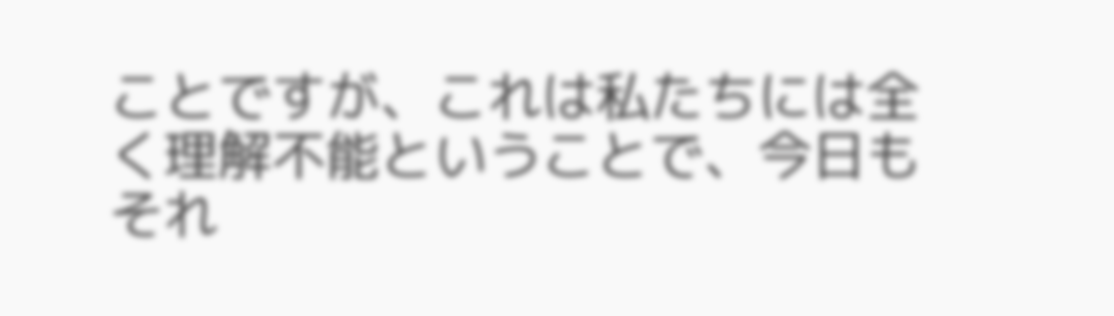ことですが、これは私たちには全く理解不能ということで、今日もそれ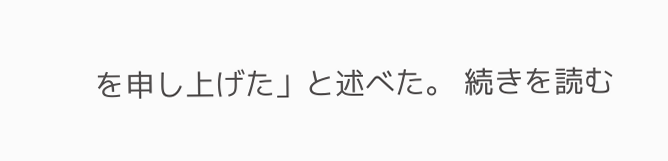を申し上げた」と述べた。 続きを読む